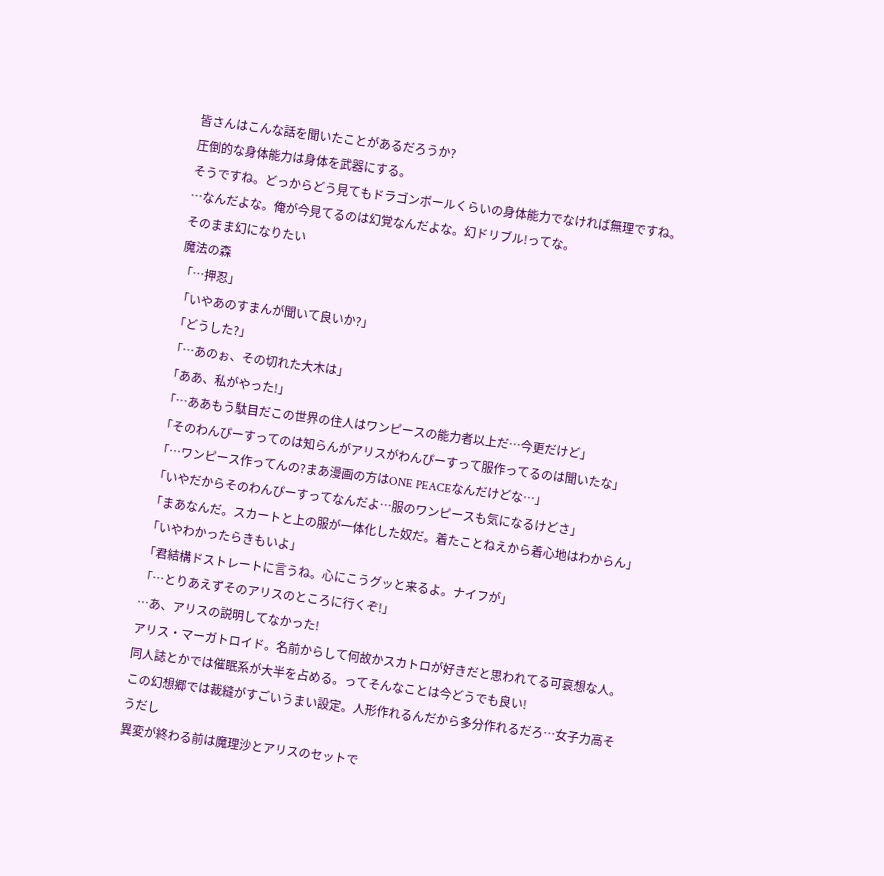皆さんはこんな話を聞いたことがあるだろうか?
圧倒的な身体能力は身体を武器にする。
そうですね。どっからどう見てもドラゴンボールくらいの身体能力でなければ無理ですね。
…なんだよな。俺が今見てるのは幻覚なんだよな。幻ドリブル!ってな。
そのまま幻になりたい
魔法の森
「…押忍」
「いやあのすまんが聞いて良いか?」
「どうした?」
「…あのぉ、その切れた大木は」
「ああ、私がやった!」
「…ああもう駄目だこの世界の住人はワンピースの能力者以上だ…今更だけど」
「そのわんぴーすってのは知らんがアリスがわんぴーすって服作ってるのは聞いたな」
「…ワンピース作ってんの?まあ漫画の方はONE PEACEなんだけどな…」
「いやだからそのわんぴーすってなんだよ…服のワンピースも気になるけどさ」
「まあなんだ。スカートと上の服が一体化した奴だ。着たことねえから着心地はわからん」
「いやわかったらきもいよ」
「君結構ドストレートに言うね。心にこうグッと来るよ。ナイフが」
「…とりあえずそのアリスのところに行くぞ!」
…あ、アリスの説明してなかった!
アリス・マーガトロイド。名前からして何故かスカトロが好きだと思われてる可哀想な人。
同人誌とかでは催眠系が大半を占める。ってそんなことは今どうでも良い!
この幻想郷では裁縫がすごいうまい設定。人形作れるんだから多分作れるだろ…女子力高そうだし
異変が終わる前は魔理沙とアリスのセットで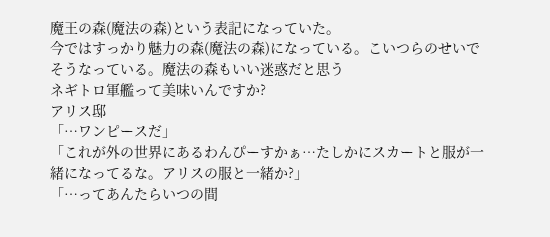魔王の森(魔法の森)という表記になっていた。
今ではすっかり魅力の森(魔法の森)になっている。こいつらのせいでそうなっている。魔法の森もいい迷惑だと思う
ネギトロ軍艦って美味いんですか?
アリス邸
「…ワンピースだ」
「これが外の世界にあるわんぴーすかぁ…たしかにスカートと服が一緒になってるな。アリスの服と一緒か?」
「…ってあんたらいつの間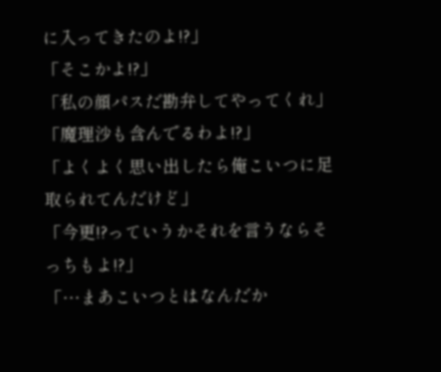に入ってきたのよ!?」
「そこかよ!?」
「私の顔パスだ勘弁してやってくれ」
「魔理沙も含んでるわよ!?」
「よくよく思い出したら俺こいつに足取られてんだけど」
「今更!?っていうかそれを言うならそっちもよ!?」
「…まあこいつとはなんだか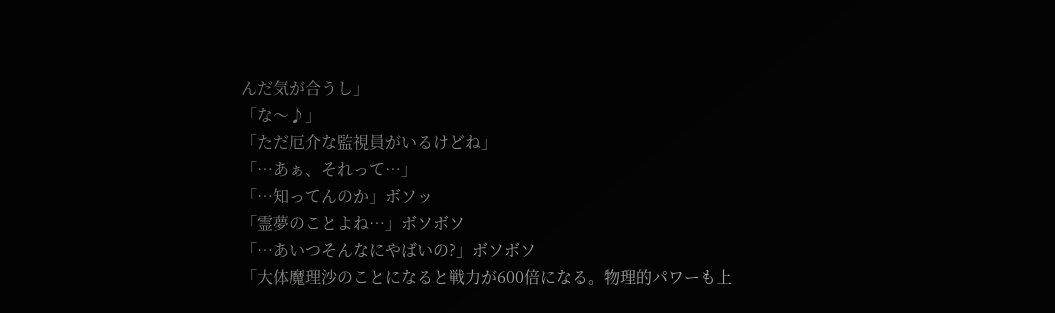んだ気が合うし」
「な〜♪」
「ただ厄介な監視員がいるけどね」
「…あぁ、それって…」
「…知ってんのか」ボソッ
「霊夢のことよね…」ボソボソ
「…あいつそんなにやばいの?」ボソボソ
「大体魔理沙のことになると戦力が600倍になる。物理的パワーも上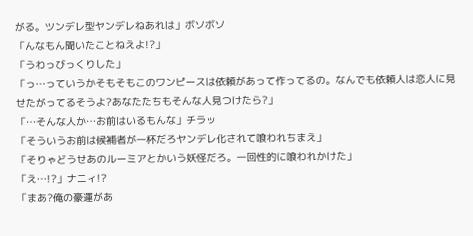がる。ツンデレ型ヤンデレねあれは」ボソボソ
「んなもん聞いたことねえよ!?」
「うわっびっくりした」
「っ…っていうかそもそもこのワンピースは依頼があって作ってるの。なんでも依頼人は恋人に見せたがってるそうよ?あなたたちもそんな人見つけたら?」
「…そんな人か…お前はいるもんな」チラッ
「そういうお前は候補者が一杯だろヤンデレ化されて喰われちまえ」
「そりゃどうせあのルーミアとかいう妖怪だろ。一回性的に喰われかけた」
「え…!?」ナニィ!?
「まあ?俺の豪運があ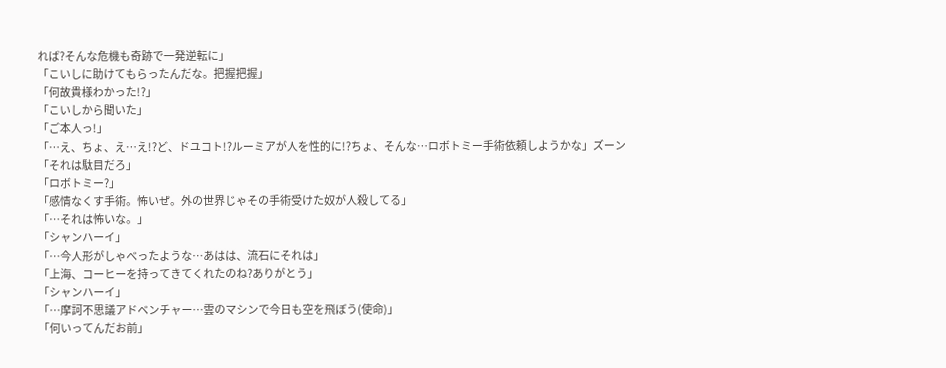れば?そんな危機も奇跡で一発逆転に」
「こいしに助けてもらったんだな。把握把握」
「何故貴様わかった!?」
「こいしから聞いた」
「ご本人っ!」
「…え、ちょ、え…え!?ど、ドユコト!?ルーミアが人を性的に!?ちょ、そんな…ロボトミー手術依頼しようかな」ズーン
「それは駄目だろ」
「ロボトミー?」
「感情なくす手術。怖いぜ。外の世界じゃその手術受けた奴が人殺してる」
「…それは怖いな。」
「シャンハーイ」
「…今人形がしゃべったような…あはは、流石にそれは」
「上海、コーヒーを持ってきてくれたのね?ありがとう」
「シャンハーイ」
「…摩訶不思議アドベンチャー…雲のマシンで今日も空を飛ぼう(使命)」
「何いってんだお前」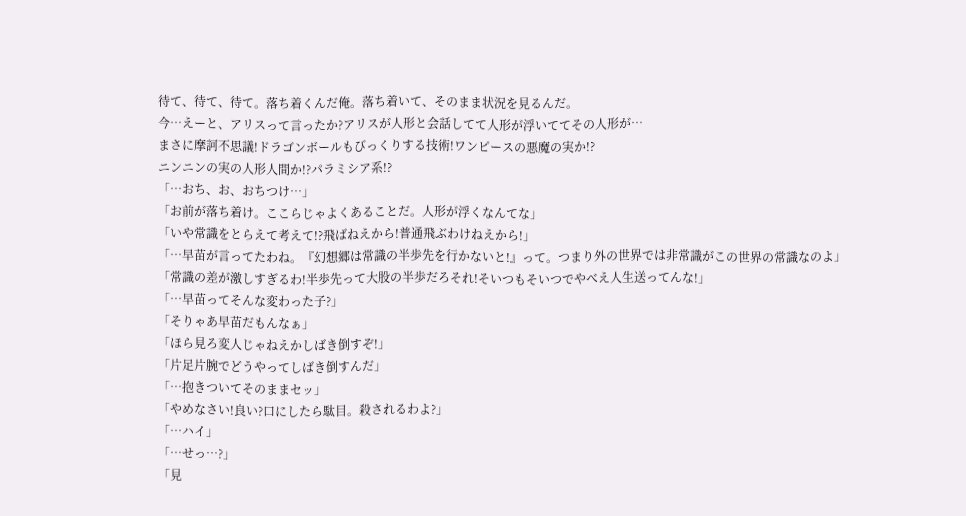待て、待て、待て。落ち着くんだ俺。落ち着いて、そのまま状況を見るんだ。
今…えーと、アリスって言ったか?アリスが人形と会話してて人形が浮いててその人形が…
まさに摩訶不思議!ドラゴンボールもびっくりする技術!ワンピースの悪魔の実か!?
ニンニンの実の人形人間か!?パラミシア系!?
「…おち、お、おちつけ…」
「お前が落ち着け。ここらじゃよくあることだ。人形が浮くなんてな」
「いや常識をとらえて考えて!?飛ばねえから!普通飛ぶわけねえから!」
「…早苗が言ってたわね。『幻想郷は常識の半歩先を行かないと!』って。つまり外の世界では非常識がこの世界の常識なのよ」
「常識の差が激しすぎるわ!半歩先って大股の半歩だろそれ!そいつもそいつでやべえ人生送ってんな!」
「…早苗ってそんな変わった子?」
「そりゃあ早苗だもんなぁ」
「ほら見ろ変人じゃねえかしばき倒すぞ!」
「片足片腕でどうやってしばき倒すんだ」
「…抱きついてそのままセッ」
「やめなさい!良い?口にしたら駄目。殺されるわよ?」
「…ハイ」
「…せっ…?」
「見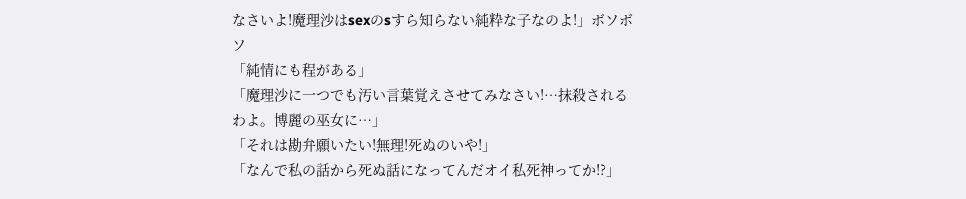なさいよ!魔理沙はsexのsすら知らない純粋な子なのよ!」ボソボソ
「純情にも程がある」
「魔理沙に一つでも汚い言葉覚えさせてみなさい!…抹殺されるわよ。博麗の巫女に…」
「それは勘弁願いたい!無理!死ぬのいや!」
「なんで私の話から死ぬ話になってんだオイ私死神ってか!?」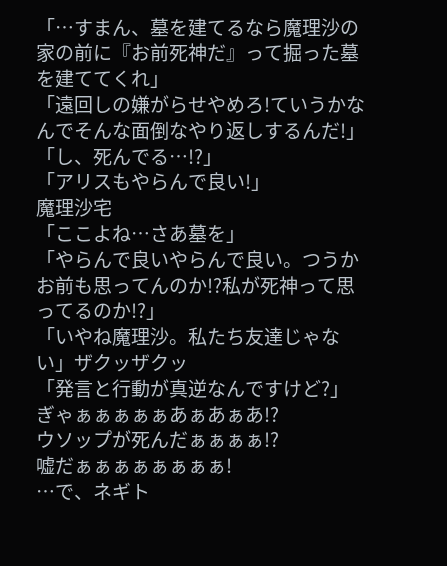「…すまん、墓を建てるなら魔理沙の家の前に『お前死神だ』って掘った墓を建ててくれ」
「遠回しの嫌がらせやめろ!ていうかなんでそんな面倒なやり返しするんだ!」
「し、死んでる…!?」
「アリスもやらんで良い!」
魔理沙宅
「ここよね…さあ墓を」
「やらんで良いやらんで良い。つうかお前も思ってんのか!?私が死神って思ってるのか!?」
「いやね魔理沙。私たち友達じゃない」ザクッザクッ
「発言と行動が真逆なんですけど?」
ぎゃぁぁぁぁぁあぁあぁあ!?
ウソップが死んだぁぁぁぁ!?
嘘だぁぁぁぁぁぁぁぁ!
…で、ネギト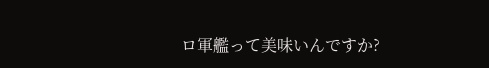ロ軍艦って美味いんですか?